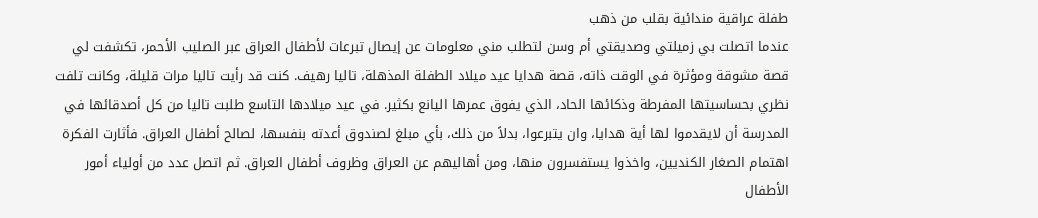طفلة عراقية مندائية بقلب من ذهب
عندما اتصلت بي زميلتي وصديقتي أم وسن لتطلب مني معلومات عن إيصال تبرعات لأطفال العراق عبر الصليب الأحمر، تكشفت لي قصة مشوقة ومؤثرة في الوقت ذاته، قصة هدايا عيد ميلاد الطفلة المذهلة، تاليا رهيف. كنت قد رأيت تاليا مرات قليلة، وكانت تلفت نظري بحساسيتها المفرطة وذكائها الحاد، الذي يفوق عمرها اليانع بكثير. في عيد ميلادها التاسع طلبت تاليا من كل أصدقائها في المدرسة أن لايقدموا لها أية هدايا، وان يتبرعوا، بدلاً من ذلك، بأي مبلغ لصندوق أعدته بنفسها، لصالح أطفال العراق. فأثارت الفكرة اهتمام الصغار الكنديين، واخذوا يستفسرون منها، ومن أهاليهم عن العراق وظروف أطفال العراق. ثم اتصل عدد من أولياء أمور الأطفال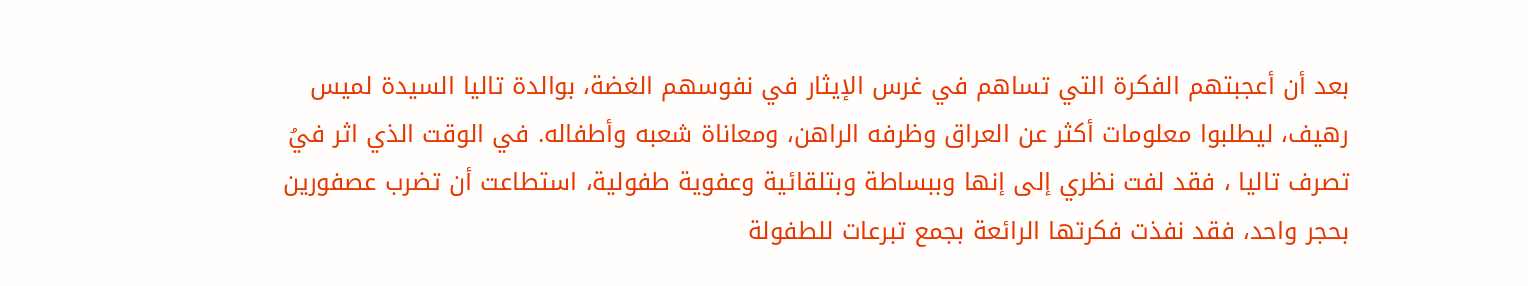بعد أن أعجبتهم الفكرة التي تساهم في غرس الإيثار في نفوسهم الغضة، بوالدة تاليا السيدة لميس رهيف، ليطلبوا معلومات أكثر عن العراق وظرفه الراهن، ومعاناة شعبه وأطفاله. في الوقت الذي اثر فيُ تصرف تاليا ، فقد لفت نظري إلى إنها وببساطة وبتلقائية وعفوية طفولية، استطاعت أن تضرب عصفورين بحجر واحد، فقد نفذت فكرتها الرائعة بجمع تبرعات للطفولة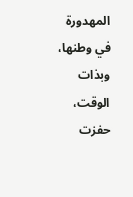المهدورة في وطنها، وبذات الوقت، حفزت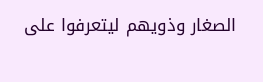الصغار وذويهم ليتعرفوا على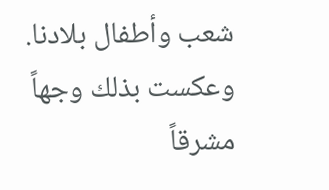شعب وأطفال بلادنا. وعكست بذلك وجهاً مشرقاً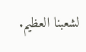لشعبنا العظيم.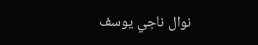نوال ناجي يوسف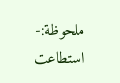ملحوظة:- استطاعت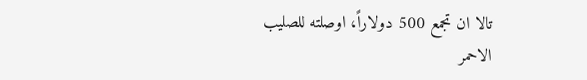تالا ان تجمع 500 دولاراً، اوصلته للصليب الاحمر